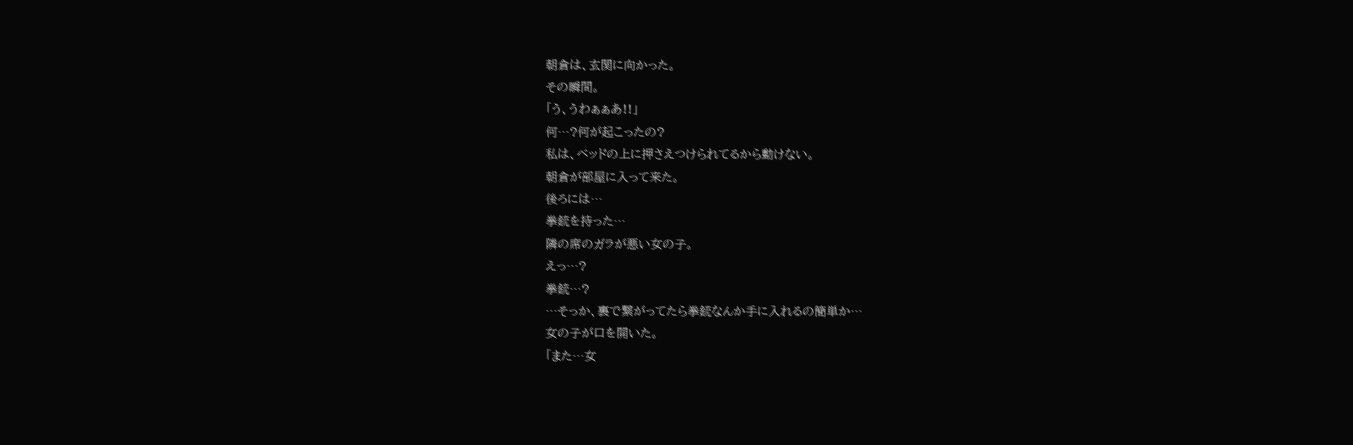朝倉は、玄関に向かった。
その瞬間。
「う、うわぁぁあ!!」
何…?何が起こったの?
私は、ベッドの上に押さえつけられてるから動けない。
朝倉が部屋に入って来た。
後ろには…
拳銃を持った…
隣の席のガラが悪い女の子。
えっ…?
拳銃…?
…そっか、裏で繋がってたら拳銃なんか手に入れるの簡単か…
女の子が口を開いた。
「また…女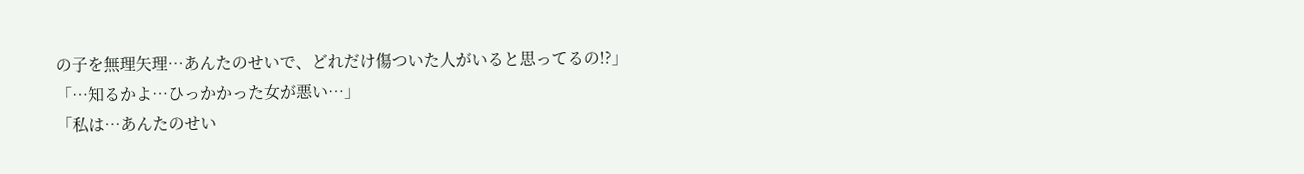の子を無理矢理…あんたのせいで、どれだけ傷ついた人がいると思ってるの!?」
「…知るかよ…ひっかかった女が悪い…」
「私は…あんたのせい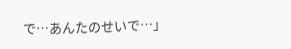で…あんたのせいで…」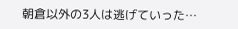朝倉以外の3人は逃げていった…